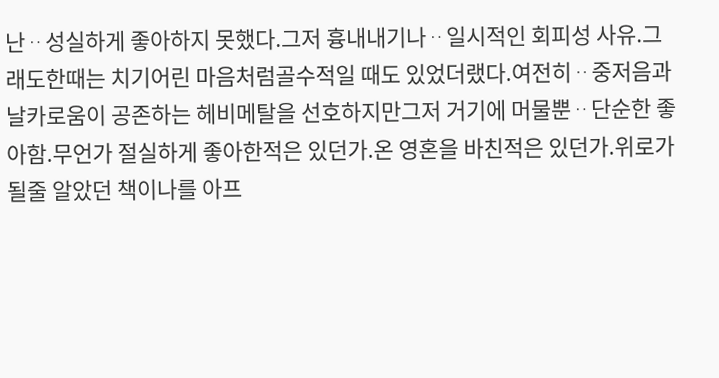난ᆢ성실하게 좋아하지 못했다.그저 흉내내기나ᆢ일시적인 회피성 사유.그래도한때는 치기어린 마음처럼골수적일 때도 있었더랬다.여전히ᆢ중저음과 날카로움이 공존하는 헤비메탈을 선호하지만그저 거기에 머물뿐ᆢ단순한 좋아함.무언가 절실하게 좋아한적은 있던가.온 영혼을 바친적은 있던가.위로가 될줄 알았던 책이나를 아프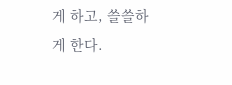게 하고, 쓸쓸하게 한다.